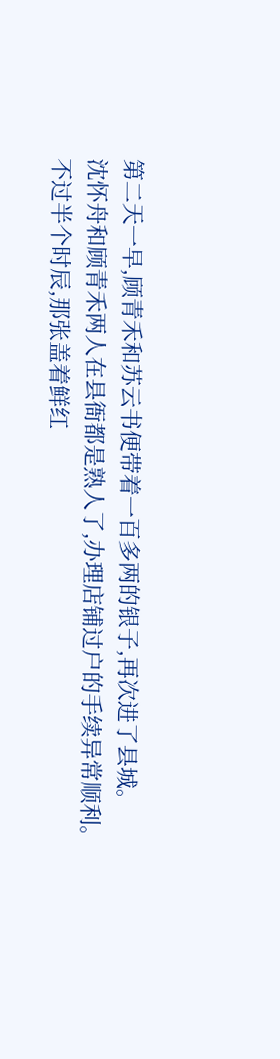第二天一早,顾青禾和苏云书便带着一百多两的银子,再次进了县城。
沈怀舟和顾青禾两人在县衙都是熟人了,办理店铺过户的手续异常顺利。
不过半个时辰,那张盖着鲜红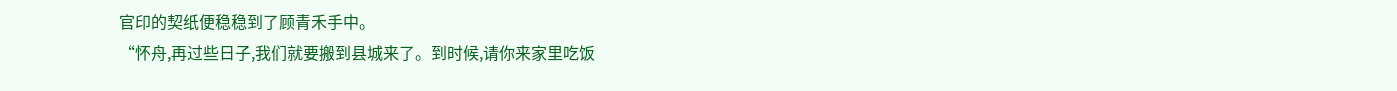官印的契纸便稳稳到了顾青禾手中。
“怀舟,再过些日子,我们就要搬到县城来了。到时候,请你来家里吃饭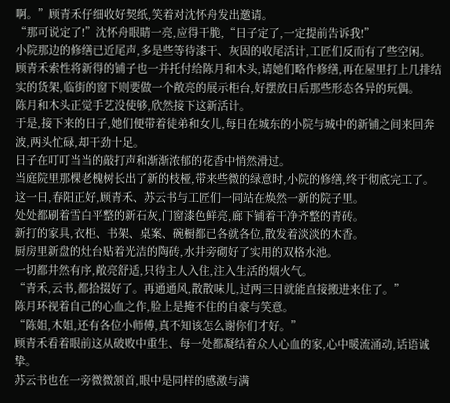啊。”顾青禾仔细收好契纸,笑着对沈怀舟发出邀请。
“那可说定了!”沈怀舟眼睛一亮,应得干脆,“日子定了,一定提前告诉我!”
小院那边的修缮已近尾声,多是些等待漆干、灰固的收尾活计,工匠们反而有了些空闲。
顾青禾索性将新得的铺子也一并托付给陈月和木头,请她们略作修缮,再在屋里打上几排结实的货架,临街的窗下则要做一个敞亮的展示柜台,好摆放日后那些形态各异的玩偶。
陈月和木头正觉手艺没使够,欣然接下这新活计。
于是,接下来的日子,她们便带着徒弟和女儿,每日在城东的小院与城中的新铺之间来回奔波,两头忙碌,却干劲十足。
日子在叮叮当当的敲打声和渐渐浓郁的花香中悄然滑过。
当庭院里那棵老槐树长出了新的枝桠,带来些微的绿意时,小院的修缮,终于彻底完工了。
这一日,春阳正好,顾青禾、苏云书与工匠们一同站在焕然一新的院子里。
处处都刷着雪白平整的新石灰,门窗漆色鲜亮,廊下铺着干净齐整的青砖。
新打的家具,衣柜、书架、桌案、碗橱都已各就各位,散发着淡淡的木香。
厨房里新盘的灶台贴着光洁的陶砖,水井旁砌好了实用的双格水池。
一切都井然有序,敞亮舒适,只待主人入住,注入生活的烟火气。
“青禾,云书,都拾掇好了。再通通风,散散味儿,过两三日就能直接搬进来住了。”
陈月环视着自己的心血之作,脸上是掩不住的自豪与笑意。
“陈姐,木姐,还有各位小师傅,真不知该怎么谢你们才好。”
顾青禾看着眼前这从破败中重生、每一处都凝结着众人心血的家,心中暖流涌动,话语诚挚。
苏云书也在一旁微微颔首,眼中是同样的感激与满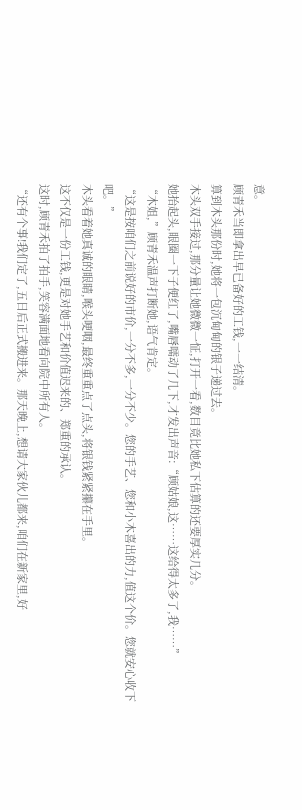意。
顾青禾当即拿出早已备好的工钱,一一结清。
算到木头那份时,她将一包沉甸甸的银子递过去。
木头双手接过,那分量让她微微一怔,打开一看,数目竟比她私下估算的还要厚实几分。
她抬起头,眼圈一下子便红了,嘴唇嚅动了几下,才发出声音:“顾姑娘,这……这给得太多了,我……”
“木姐,”顾青禾温声打断她,语气肯定。
“这是按咱们之前说好的市价,一分不多,一分不少。您的手艺、您和小木喜出的力,值这个价。您就安心收下吧。”
木头看着她真诚的眼睛,喉头哽咽,最终重重点了点头,将银钱紧紧攥在手里。
这不仅是一份工钱,更是对她手艺和价值迟来的、郑重的承认。
这时,顾青禾拍了拍手,笑容满面地看向院中所有人。
“还有个事!我们定了,五日后正式搬进来。那天晚上,想请大家伙儿都来,咱们在新家里,好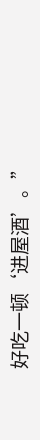好吃一顿‘进屋酒’。”